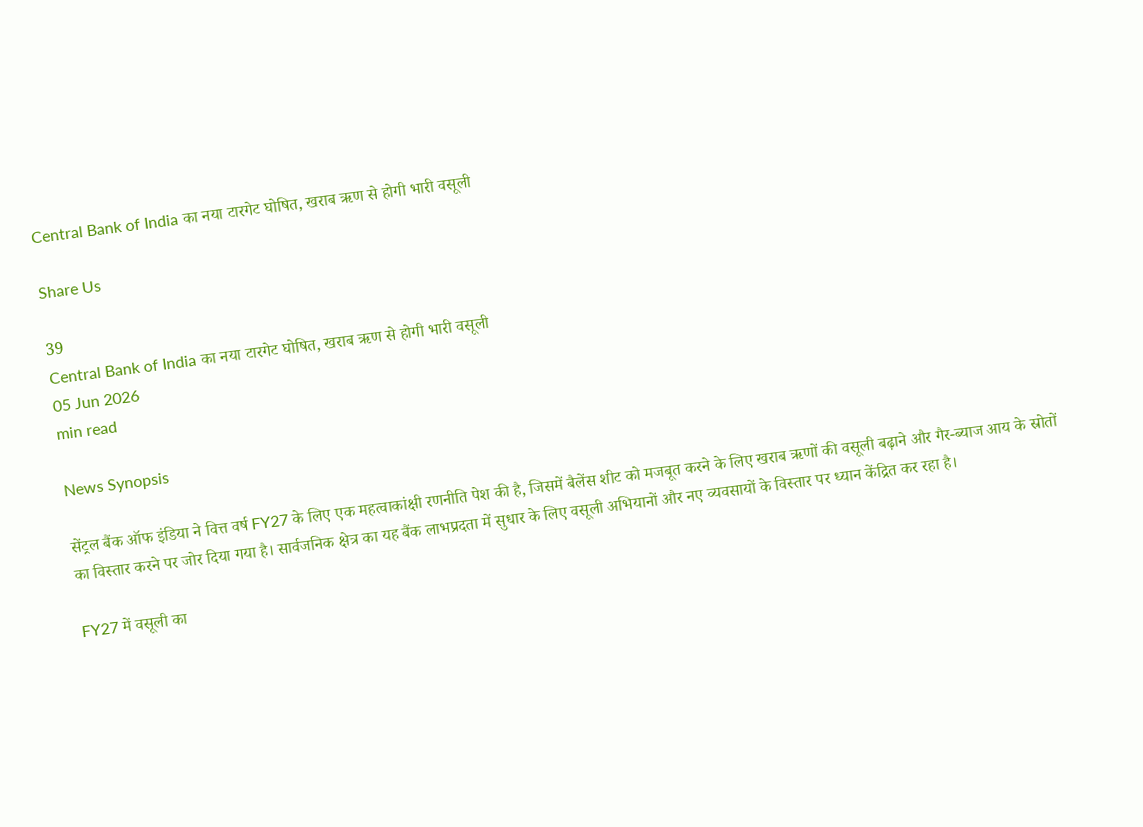Central Bank of India का नया टारगेट घोषित, खराब ऋण से होगी भारी वसूली

Share Us

39
Central Bank of India का नया टारगेट घोषित, खराब ऋण से होगी भारी वसूली
05 Jun 2026
min read

News Synopsis

सेंट्रल बैंक ऑफ इंडिया ने वित्त वर्ष FY27 के लिए एक महत्वाकांक्षी रणनीति पेश की है, जिसमें बैलेंस शीट को मजबूत करने के लिए खराब ऋणों की वसूली बढ़ाने और गैर-ब्याज आय के स्रोतों का विस्तार करने पर जोर दिया गया है। सार्वजनिक क्षेत्र का यह बैंक लाभप्रदता में सुधार के लिए वसूली अभियानों और नए व्यवसायों के विस्तार पर ध्यान केंद्रित कर रहा है।

FY27 में वसूली का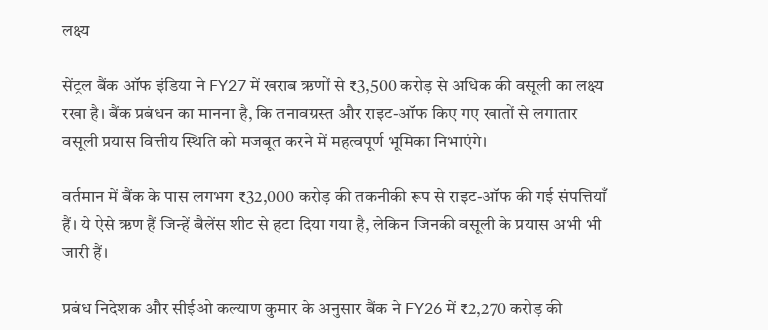लक्ष्य

सेंट्रल बैंक ऑफ इंडिया ने FY27 में खराब ऋणों से ₹3,500 करोड़ से अधिक की वसूली का लक्ष्य रखा है। बैंक प्रबंधन का मानना है, कि तनावग्रस्त और राइट-ऑफ किए गए खातों से लगातार वसूली प्रयास वित्तीय स्थिति को मजबूत करने में महत्वपूर्ण भूमिका निभाएंगे।

वर्तमान में बैंक के पास लगभग ₹32,000 करोड़ की तकनीकी रूप से राइट-ऑफ की गई संपत्तियाँ हैं। ये ऐसे ऋण हैं जिन्हें बैलेंस शीट से हटा दिया गया है, लेकिन जिनकी वसूली के प्रयास अभी भी जारी हैं।

प्रबंध निदेशक और सीईओ कल्याण कुमार के अनुसार बैंक ने FY26 में ₹2,270 करोड़ की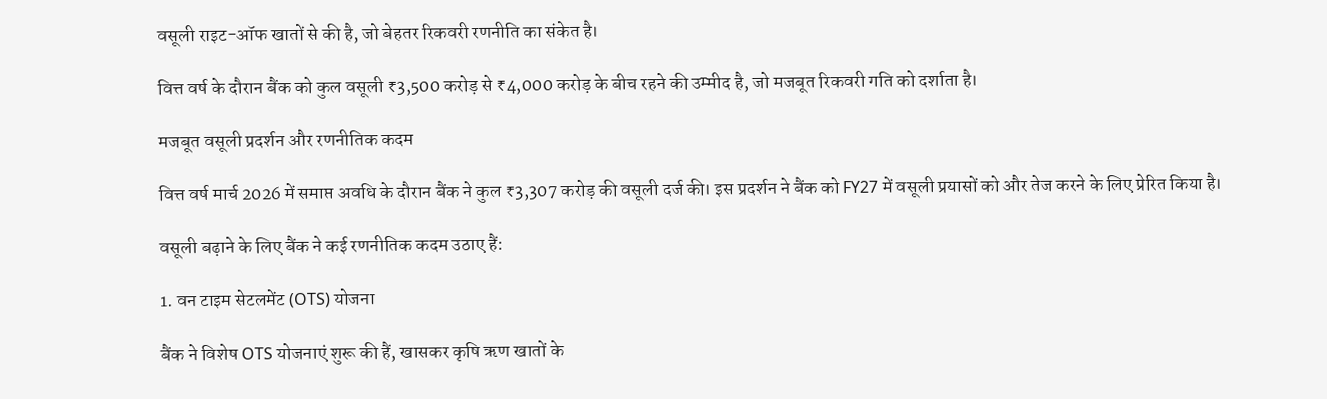वसूली राइट-ऑफ खातों से की है, जो बेहतर रिकवरी रणनीति का संकेत है।

वित्त वर्ष के दौरान बैंक को कुल वसूली ₹3,500 करोड़ से ₹4,000 करोड़ के बीच रहने की उम्मीद है, जो मजबूत रिकवरी गति को दर्शाता है।

मजबूत वसूली प्रदर्शन और रणनीतिक कदम

वित्त वर्ष मार्च 2026 में समाप्त अवधि के दौरान बैंक ने कुल ₹3,307 करोड़ की वसूली दर्ज की। इस प्रदर्शन ने बैंक को FY27 में वसूली प्रयासों को और तेज करने के लिए प्रेरित किया है।

वसूली बढ़ाने के लिए बैंक ने कई रणनीतिक कदम उठाए हैं:

1. वन टाइम सेटलमेंट (OTS) योजना

बैंक ने विशेष OTS योजनाएं शुरू की हैं, खासकर कृषि ऋण खातों के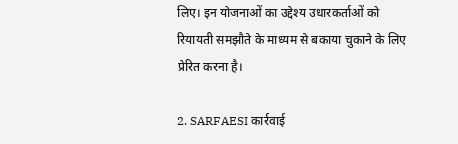लिए। इन योजनाओं का उद्देश्य उधारकर्ताओं को रियायती समझौते के माध्यम से बकाया चुकाने के लिए प्रेरित करना है।

2. SARFAESI कार्रवाई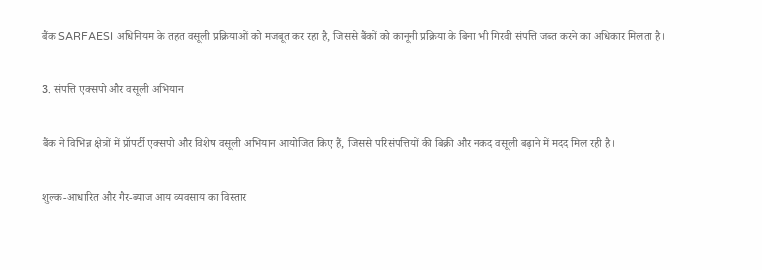बैंक SARFAESI अधिनियम के तहत वसूली प्रक्रियाओं को मजबूत कर रहा है, जिससे बैंकों को कानूनी प्रक्रिया के बिना भी गिरवी संपत्ति जब्त करने का अधिकार मिलता है।

3. संपत्ति एक्सपो और वसूली अभियान

बैंक ने विभिन्न क्षेत्रों में प्रॉपर्टी एक्सपो और विशेष वसूली अभियान आयोजित किए हैं, जिससे परिसंपत्तियों की बिक्री और नकद वसूली बढ़ाने में मदद मिल रही है।

शुल्क-आधारित और गैर-ब्याज आय व्यवसाय का विस्तार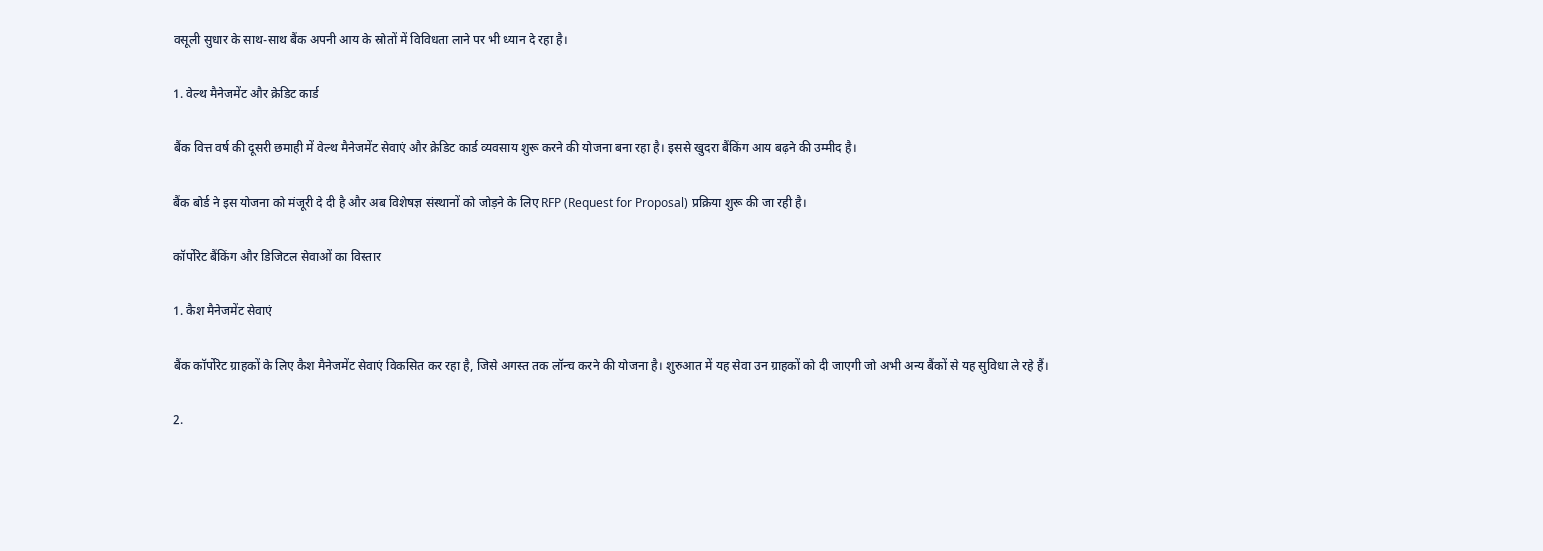वसूली सुधार के साथ-साथ बैंक अपनी आय के स्रोतों में विविधता लाने पर भी ध्यान दे रहा है।

1. वेल्थ मैनेजमेंट और क्रेडिट कार्ड

बैंक वित्त वर्ष की दूसरी छमाही में वेल्थ मैनेजमेंट सेवाएं और क्रेडिट कार्ड व्यवसाय शुरू करने की योजना बना रहा है। इससे खुदरा बैंकिंग आय बढ़ने की उम्मीद है।

बैंक बोर्ड ने इस योजना को मंजूरी दे दी है और अब विशेषज्ञ संस्थानों को जोड़ने के लिए RFP (Request for Proposal) प्रक्रिया शुरू की जा रही है।

कॉर्पोरेट बैंकिंग और डिजिटल सेवाओं का विस्तार

1. कैश मैनेजमेंट सेवाएं

बैंक कॉर्पोरेट ग्राहकों के लिए कैश मैनेजमेंट सेवाएं विकसित कर रहा है, जिसे अगस्त तक लॉन्च करने की योजना है। शुरुआत में यह सेवा उन ग्राहकों को दी जाएगी जो अभी अन्य बैंकों से यह सुविधा ले रहे हैं।

2.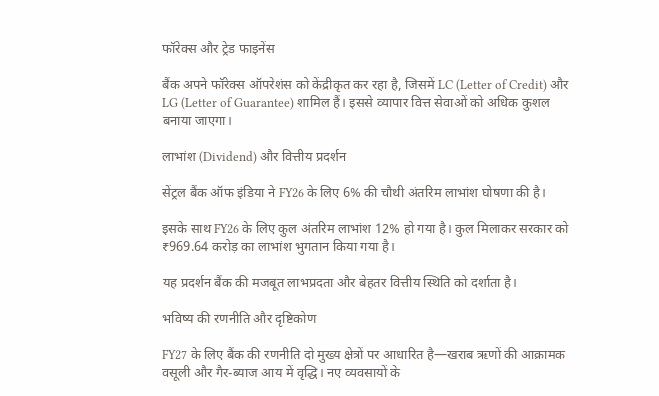फॉरेक्स और ट्रेड फाइनेंस

बैंक अपने फॉरेक्स ऑपरेशंस को केंद्रीकृत कर रहा है, जिसमें LC (Letter of Credit) और LG (Letter of Guarantee) शामिल हैं। इससे व्यापार वित्त सेवाओं को अधिक कुशल बनाया जाएगा।

लाभांश (Dividend) और वित्तीय प्रदर्शन

सेंट्रल बैंक ऑफ इंडिया ने FY26 के लिए 6% की चौथी अंतरिम लाभांश घोषणा की है।

इसके साथ FY26 के लिए कुल अंतरिम लाभांश 12% हो गया है। कुल मिलाकर सरकार को ₹969.64 करोड़ का लाभांश भुगतान किया गया है।

यह प्रदर्शन बैंक की मजबूत लाभप्रदता और बेहतर वित्तीय स्थिति को दर्शाता है।

भविष्य की रणनीति और दृष्टिकोण

FY27 के लिए बैंक की रणनीति दो मुख्य क्षेत्रों पर आधारित है—खराब ऋणों की आक्रामक वसूली और गैर-ब्याज आय में वृद्धि। नए व्यवसायों के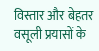विस्तार और बेहतर वसूली प्रयासों के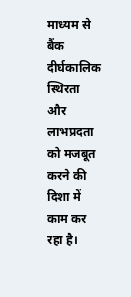माध्यम से बैंक दीर्घकालिक स्थिरता और लाभप्रदता को मजबूत करने की दिशा में काम कर रहा है।